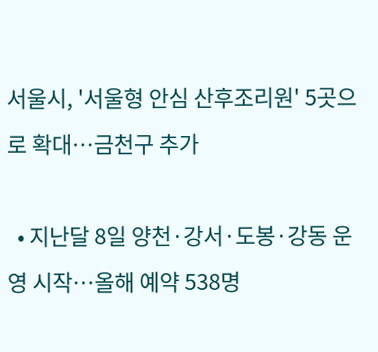서울시, '서울형 안심 산후조리원' 5곳으로 확대…금천구 추가

  • 지난달 8일 양천·강서·도봉·강동 운영 시작…올해 예약 538명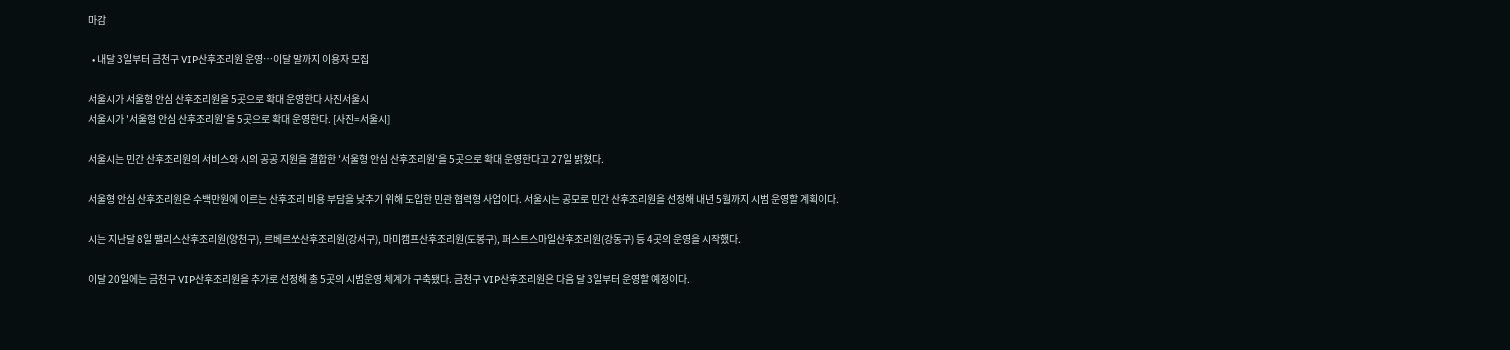마감

  • 내달 3일부터 금천구 VIP산후조리원 운영…이달 말까지 이용자 모집

서울시가 서울형 안심 산후조리원을 5곳으로 확대 운영한다 사진서울시
서울시가 '서울형 안심 산후조리원'을 5곳으로 확대 운영한다. [사진=서울시]

서울시는 민간 산후조리원의 서비스와 시의 공공 지원을 결합한 '서울형 안심 산후조리원'을 5곳으로 확대 운영한다고 27일 밝혔다.

서울형 안심 산후조리원은 수백만원에 이르는 산후조리 비용 부담을 낮추기 위해 도입한 민관 협력형 사업이다. 서울시는 공모로 민간 산후조리원을 선정해 내년 5월까지 시범 운영할 계획이다.

시는 지난달 8일 팰리스산후조리원(양천구), 르베르쏘산후조리원(강서구), 마미캠프산후조리원(도봉구), 퍼스트스마일산후조리원(강동구) 등 4곳의 운영을 시작했다.

이달 20일에는 금천구 VIP산후조리원을 추가로 선정해 총 5곳의 시범운영 체계가 구축됐다. 금천구 VIP산후조리원은 다음 달 3일부터 운영할 예정이다.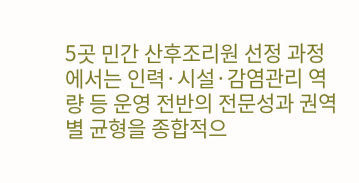5곳 민간 산후조리원 선정 과정에서는 인력·시설·감염관리 역량 등 운영 전반의 전문성과 권역별 균형을 종합적으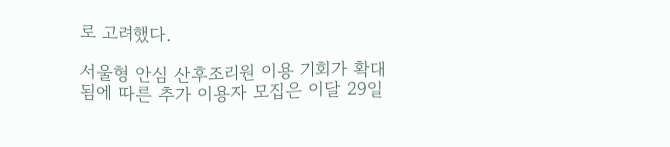로 고려했다.

서울형 안심 산후조리원 이용 기회가 확대됨에 따른 추가 이용자 모집은 이달 29일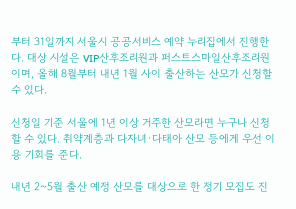부터 31일까지 서울시 공공서비스 예약 누리집에서 진행한다. 대상 시설은 VIP산후조리원과 퍼스트스마일산후조리원이며, 올해 8월부터 내년 1월 사이 출산하는 산모가 신청할 수 있다.

신청일 기준 서울에 1년 이상 거주한 산모라면 누구나 신청할 수 있다. 취약계층과 다자녀·다태아 산모 등에게 우선 이용 기회를 준다.

내년 2~5월 출산 예정 산모를 대상으로 한 정기 모집도 진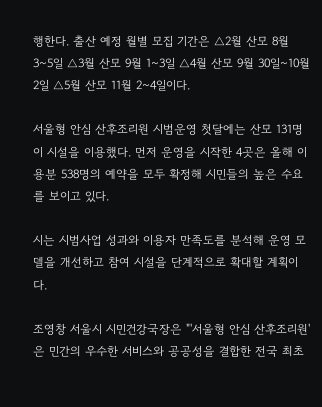행한다. 출산 예정 월별 모집 기간은 △2월 산모 8월 3~5일 △3월 산모 9월 1~3일 △4월 산모 9월 30일~10월 2일 △5월 산모 11월 2~4일이다.

서울형 안심 산후조리원 시범운영 첫달에는 산모 131명이 시설을 이용했다. 먼저 운영을 시작한 4곳은 올해 이용분 538명의 예약을 모두 확정해 시민들의 높은 수요를 보이고 있다.

시는 시범사업 성과와 이용자 만족도를 분석해 운영 모델을 개선하고 참여 시설을 단계적으로 확대할 계획이다.

조영창 서울시 시민건강국장은 "'서울형 안심 산후조리원'은 민간의 우수한 서비스와 공공성을 결합한 전국 최초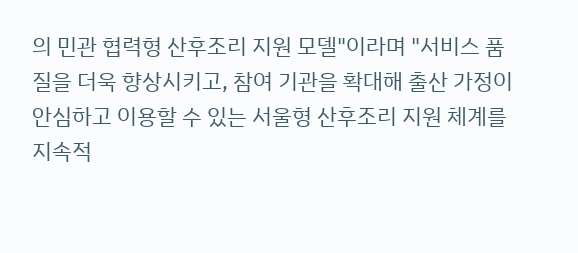의 민관 협력형 산후조리 지원 모델"이라며 "서비스 품질을 더욱 향상시키고, 참여 기관을 확대해 출산 가정이 안심하고 이용할 수 있는 서울형 산후조리 지원 체계를 지속적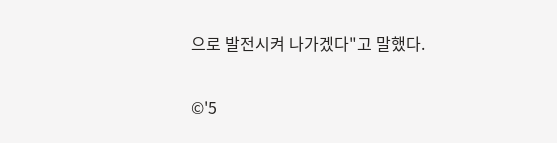으로 발전시켜 나가겠다"고 말했다.

©'5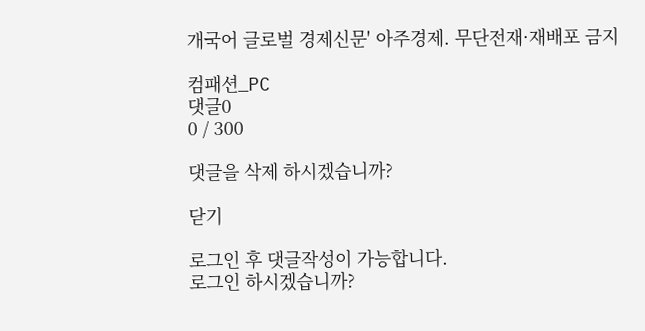개국어 글로벌 경제신문' 아주경제. 무단전재·재배포 금지

컴패션_PC
댓글0
0 / 300

댓글을 삭제 하시겠습니까?

닫기

로그인 후 댓글작성이 가능합니다.
로그인 하시겠습니까?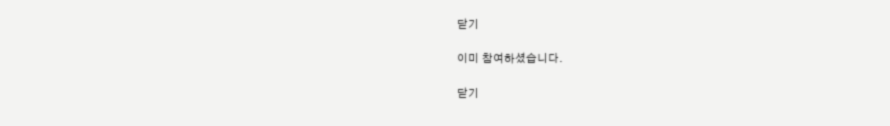닫기

이미 참여하셨습니다.

닫기